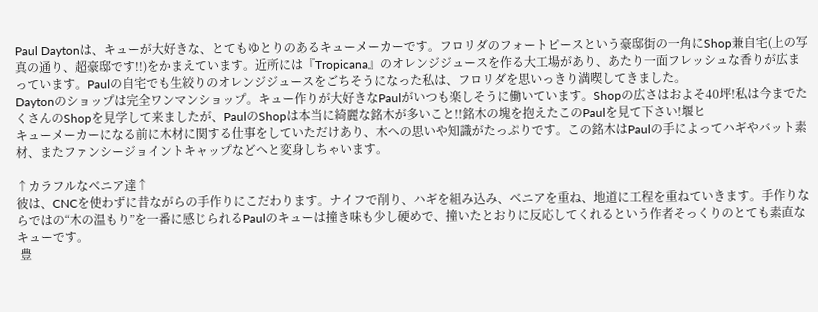Paul Daytonは、キューが大好きな、とてもゆとりのあるキューメーカーです。フロリダのフォートピースという豪邸街の一角にShop兼自宅(上の写真の通り、超豪邸です!!)をかまえています。近所には『Tropicana』のオレンジジュースを作る大工場があり、あたり一面フレッシュな香りが広まっています。Paulの自宅でも生絞りのオレンジジュースをごちそうになった私は、フロリダを思いっきり満喫してきました。
Daytonのショップは完全ワンマンショップ。キュー作りが大好きなPaulがいつも楽しそうに働いています。Shopの広さはおよそ40坪!私は今までたくさんのShopを見学して来ましたが、PaulのShopは本当に綺麗な銘木が多いこと!!銘木の塊を抱えたこのPaulを見て下さい!堰ヒ
キューメーカーになる前に木材に関する仕事をしていただけあり、木への思いや知識がたっぷりです。この銘木はPaulの手によってハギやバット素材、またファンシージョイントキャップなどへと変身しちゃいます。

↑カラフルなベニア達↑
彼は、CNCを使わずに昔ながらの手作りにこだわります。ナイフで削り、ハギを組み込み、ベニアを重ね、地道に工程を重ねていきます。手作りならではの“木の温もり”を一番に感じられるPaulのキューは撞き味も少し硬めで、撞いたとおりに反応してくれるという作者そっくりのとても素直なキューです。
 豊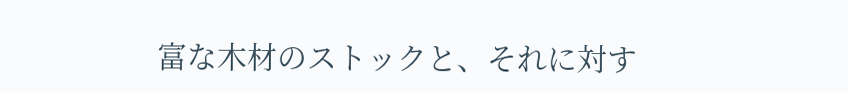富な木材のストックと、それに対す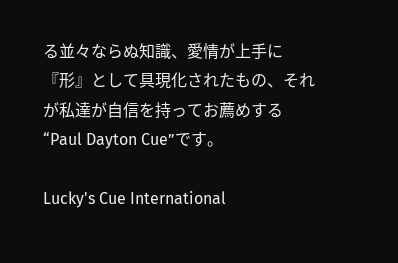る並々ならぬ知識、愛情が上手に『形』として具現化されたもの、それが私達が自信を持ってお薦めする
“Paul Dayton Cue”です。

Lucky's Cue International